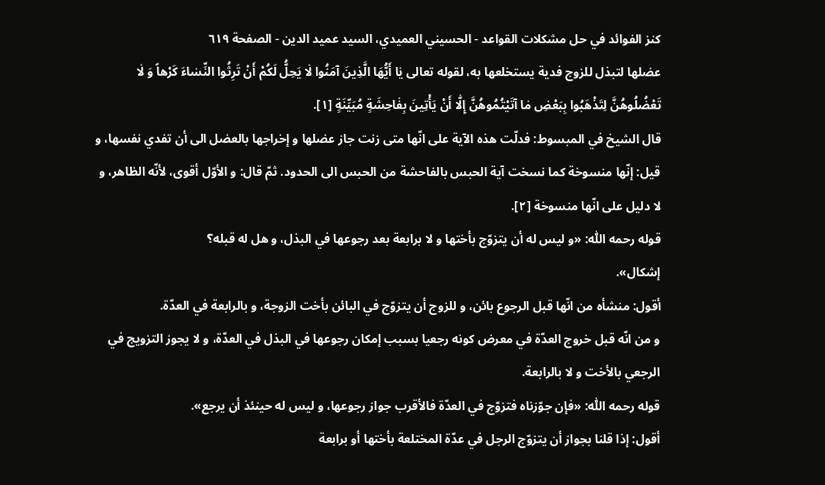كنز الفوائد في حل مشكلات القواعد - الحسيني العميدي، السيد عميد الدين - الصفحة ٦١٩
عضلها لتبذل للزوج فدية يستخلعها به، لقوله تعالى يٰا أَيُّهَا الَّذِينَ آمَنُوا لٰا يَحِلُّ لَكُمْ أَنْ تَرِثُوا النِّسٰاءَ كَرْهاً وَ لٰا تَعْضُلُوهُنَّ لِتَذْهَبُوا بِبَعْضِ مٰا آتَيْتُمُوهُنَّ إِلّٰا أَنْ يَأْتِينَ بِفٰاحِشَةٍ مُبَيِّنَةٍ [١].
قال الشيخ في المبسوط: فدلّت هذه الآية على انّها متى زنت جاز عضلها و إخراجها بالعضل الى أن تفدي نفسها، و قيل: إنّها منسوخة كما نسخت آية الحبس بالفاحشة من الحبس الى الحدود. ثمّ قال: و الأوّل أقوى، لأنّه الظاهر، و لا دليل على انّها منسوخة [٢].
قوله رحمه اللّٰه: «و ليس له أن يتزوّج بأختها و لا برابعة بعد رجوعها في البذل، و هل له قبله؟
إشكال».
أقول: منشأه من انّها قبل الرجوع بائن، و للزوج أن يتزوّج في البائن بأخت الزوجة، و بالرابعة في العدّة.
و من انّه قبل خروج العدّة في معرض كونه رجعيا بسبب إمكان رجوعها في البذل في العدّة، و لا يجوز التزويج في الرجعي بالأخت و لا بالرابعة.
قوله رحمه اللّٰه: «فإن جوّزناه فتزوّج في العدّة فالأقرب جواز رجوعها، و ليس له حينئذ أن يرجع».
أقول: إذا قلنا بجواز أن يتزوّج الرجل في عدّة المختلعة بأختها أو برابعة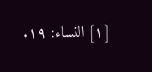[١] النساء: ١٩.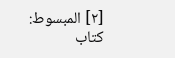[٢] المبسوط: كتاب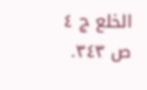الخلع ج ٤ ص ٣٤٣.